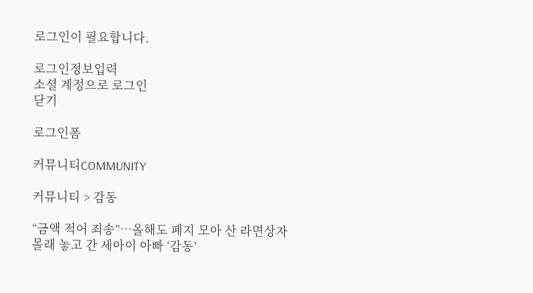로그인이 필요합니다.

로그인정보입력
소셜 계정으로 로그인
닫기

로그인폼

커뮤니티COMMUNITY

커뮤니티 > 감동

“금액 적어 죄송”…올해도 폐지 모아 산 라면상자 몰래 놓고 간 세아이 아빠 ‘감동’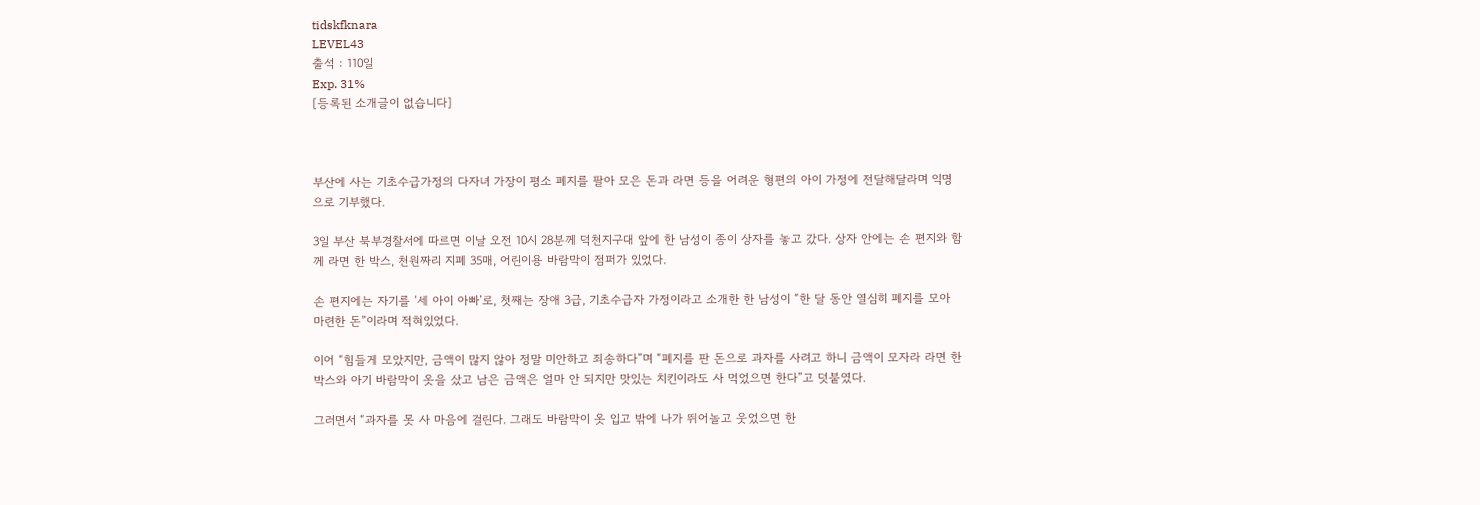tidskfknara
LEVEL43
출석 : 110일
Exp. 31%
[등록된 소개글이 없습니다]



부산에 사는 기초수급가정의 다자녀 가장이 평소 폐지를 팔아 모은 돈과 라면 등을 어려운 형편의 아이 가정에 전달해달라며 익명으로 기부했다.

3일 부산 북부경찰서에 따르면 이날 오전 10시 28분께 덕천지구대 앞에 한 남성이 종이 상자를 놓고 갔다. 상자 안에는 손 편지와 함께 라면 한 박스, 천원짜리 지폐 35매, 어린이용 바람막이 점퍼가 있었다.

손 편지에는 자기를 ‘세 아이 아빠’로, 첫째는 장애 3급, 기초수급자 가정이라고 소개한 한 남성이 “한 달 동안 열심히 폐지를 모아 마련한 돈”이라며 적혀있었다.

이어 “힘들게 모았지만, 금액이 많지 않아 정말 미안하고 죄송하다”며 “폐지를 판 돈으로 과자를 사려고 하니 금액이 모자라 라면 한 박스와 아기 바람막이 옷을 샀고 남은 금액은 얼마 안 되지만 맛있는 치킨이라도 사 먹었으면 한다”고 덧붙였다.

그러면서 “과자를 못 사 마음에 걸린다. 그래도 바람막이 옷 입고 밖에 나가 뛰어놀고 웃었으면 한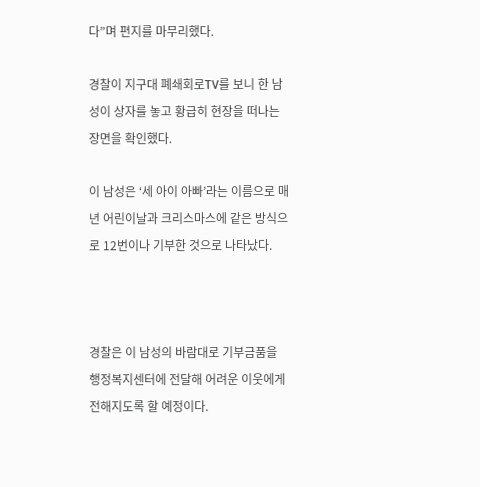다”며 편지를 마무리했다.

경찰이 지구대 폐쇄회로TV를 보니 한 남성이 상자를 놓고 황급히 현장을 떠나는 장면을 확인했다.

이 남성은 ‘세 아이 아빠’라는 이름으로 매년 어린이날과 크리스마스에 같은 방식으로 12번이나 기부한 것으로 나타났다.



경찰은 이 남성의 바람대로 기부금품을 행정복지센터에 전달해 어려운 이웃에게 전해지도록 할 예정이다.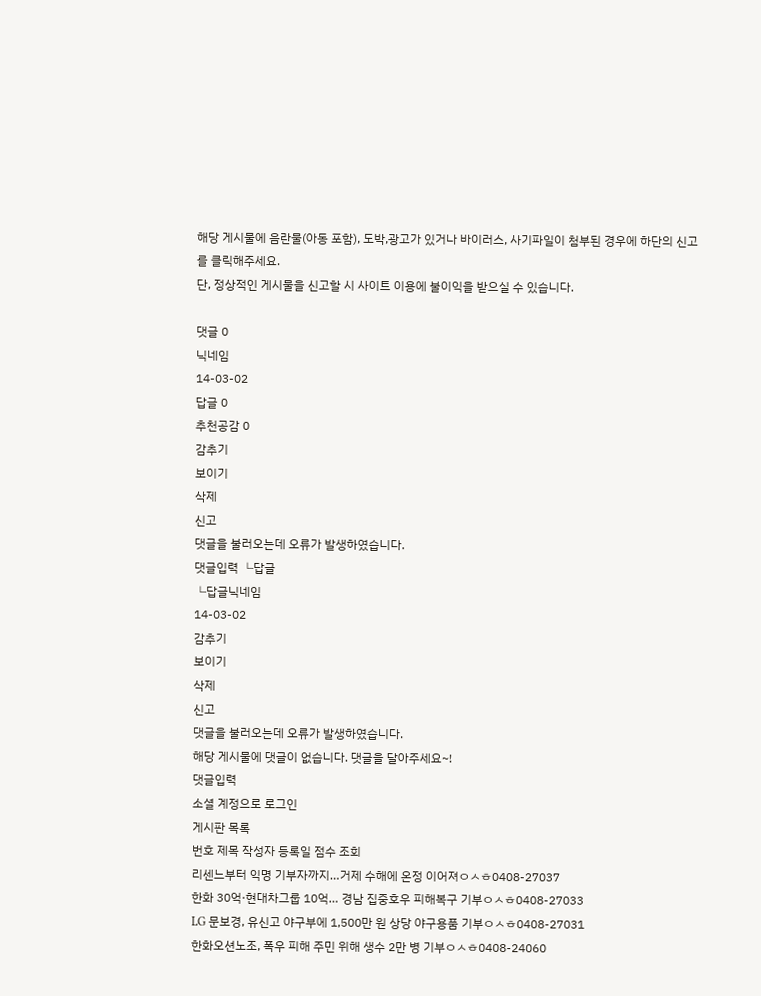해당 게시물에 음란물(아동 포함), 도박,광고가 있거나 바이러스, 사기파일이 첨부된 경우에 하단의 신고를 클릭해주세요.
단, 정상적인 게시물을 신고할 시 사이트 이용에 불이익을 받으실 수 있습니다.

댓글 0
닉네임
14-03-02
답글 0
추천공감 0
감추기
보이기
삭제
신고
댓글을 불러오는데 오류가 발생하였습니다.
댓글입력 ┗답글
┗답글닉네임
14-03-02
감추기
보이기
삭제
신고
댓글을 불러오는데 오류가 발생하였습니다.
해당 게시물에 댓글이 없습니다. 댓글을 달아주세요~!
댓글입력
소셜 계정으로 로그인
게시판 목록
번호 제목 작성자 등록일 점수 조회
리센느부터 익명 기부자까지…거제 수해에 온정 이어져ㅇㅅㅎ0408-27037
한화 30억·현대차그룹 10억… 경남 집중호우 피해복구 기부ㅇㅅㅎ0408-27033
LG 문보경, 유신고 야구부에 1,500만 원 상당 야구용품 기부ㅇㅅㅎ0408-27031
한화오션노조, 폭우 피해 주민 위해 생수 2만 병 기부ㅇㅅㅎ0408-24060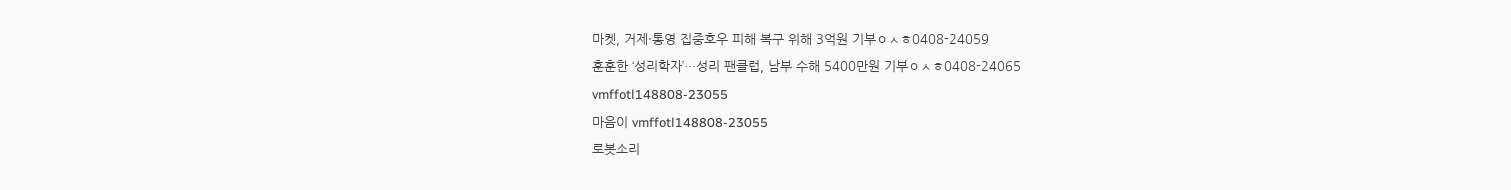마켓, 거제·통영 집중호우 피해 복구 위해 3억원 기부ㅇㅅㅎ0408-24059
훈훈한 ‘성리학자’…성리 팬클럽, 남부 수해 5400만원 기부ㅇㅅㅎ0408-24065
vmffotl148808-23055
마음이 vmffotl148808-23055
로봇소리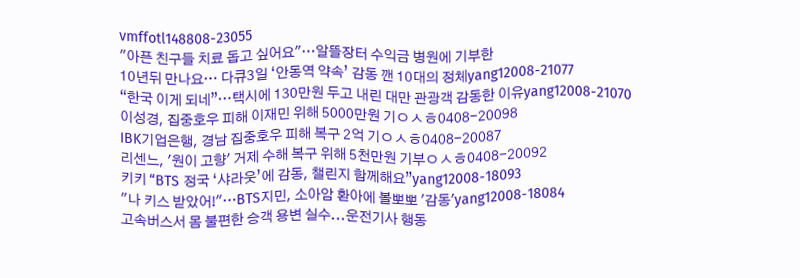vmffotl148808-23055
"아픈 친구들 치료 돕고 싶어요"…알뜰장터 수익금 병원에 기부한
10년뒤 만나요… 다큐3일 ‘안동역 약속’ 감동 깬 10대의 정체yang12008-21077
“한국 이게 되네”…택시에 130만원 두고 내린 대만 관광객 감동한 이유yang12008-21070
이성경, 집중호우 피해 이재민 위해 5000만원 기ㅇㅅㅎ0408-20098
IBK기업은행, 경남 집중호우 피해 복구 2억 기ㅇㅅㅎ0408-20087
리센느, '원이 고향' 거제 수해 복구 위해 5천만원 기부ㅇㅅㅎ0408-20092
키키 “BTS 정국 ‘샤라웃’에 감동, 챌린지 함께해요”yang12008-18093
"나 키스 받았어!"…BTS지민, 소아암 환아에 볼뽀뽀 '감동'yang12008-18084
고속버스서 몸 불편한 승객 용변 실수...운전기사 행동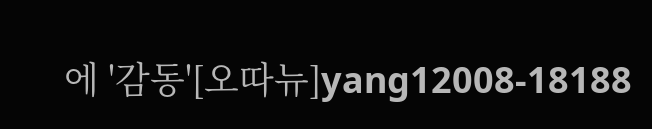에 '감동'[오따뉴]yang12008-18188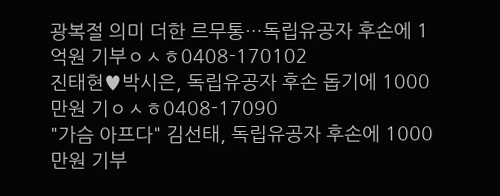광복절 의미 더한 르무통…독립유공자 후손에 1억원 기부ㅇㅅㅎ0408-170102
진태현♥박시은, 독립유공자 후손 돕기에 1000만원 기ㅇㅅㅎ0408-17090
"가슴 아프다" 김선태, 독립유공자 후손에 1000만원 기부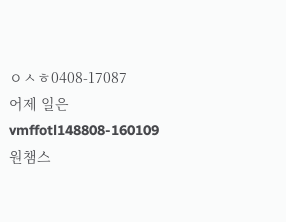ㅇㅅㅎ0408-17087
어제 일은 vmffotl148808-160109
원챔스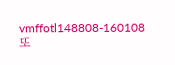vmffotl148808-160108
또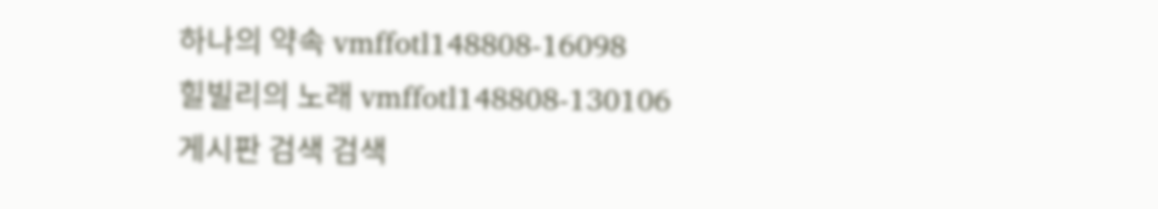하나의 약속 vmffotl148808-16098
힐빌리의 노래 vmffotl148808-130106
게시판 검색 검색